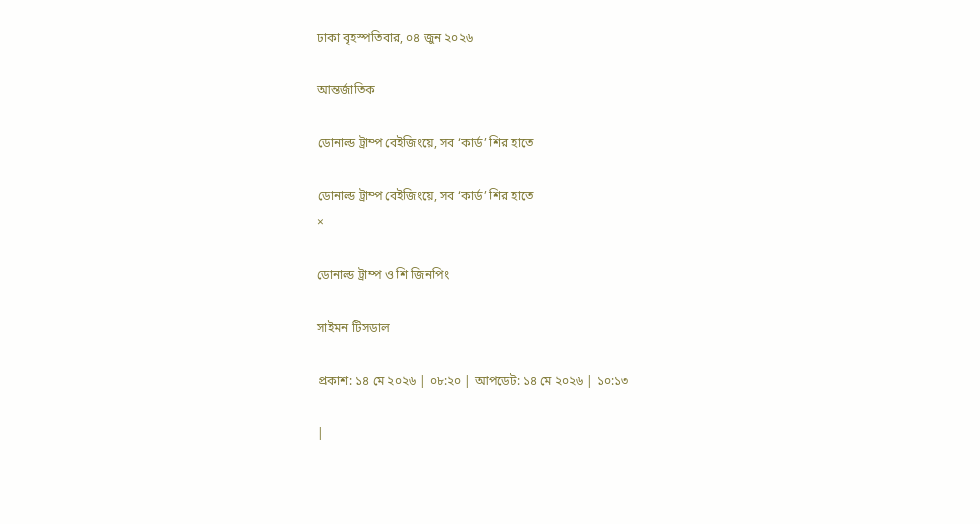ঢাকা বৃহস্পতিবার, ০৪ জুন ২০২৬

আন্তর্জাতিক

ডোনাল্ড ট্রাম্প বেইজিংয়ে, সব ‘কার্ড’ শির হাতে

ডোনাল্ড ট্রাম্প বেইজিংয়ে, সব ‘কার্ড’ শির হাতে
×

ডোনাল্ড ট্রাম্প ও শি জিনপিং

সাইমন টিসডাল

প্রকাশ: ১৪ মে ২০২৬ | ০৮:২০ | আপডেট: ১৪ মে ২০২৬ | ১০:১৩

|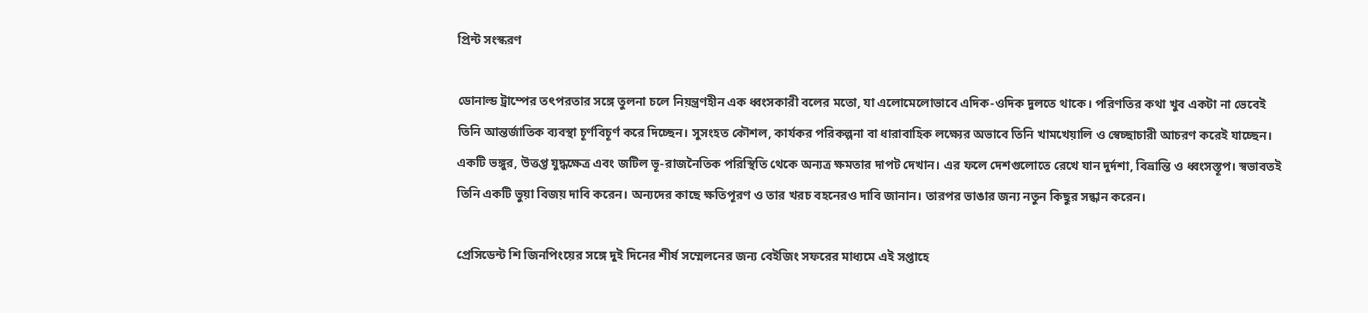প্রিন্ট সংস্করণ

ডোনাল্ড ট্রাম্পের তৎপরতার সঙ্গে তুলনা চলে নিয়ন্ত্রণহীন এক ধ্বংসকারী বলের মতো, যা এলোমেলোভাবে এদিক-ওদিক দুলতে থাকে। পরিণতির কথা খুব একটা না ভেবেই তিনি আন্তর্জাতিক ব্যবস্থা চূর্ণবিচূর্ণ করে দিচ্ছেন। সুসংহত কৌশল, কার্যকর পরিকল্পনা বা ধারাবাহিক লক্ষ্যের অভাবে তিনি খামখেয়ালি ও স্বেচ্ছাচারী আচরণ করেই যাচ্ছেন। একটি ভঙ্গুর, উত্তপ্ত যুদ্ধক্ষেত্র এবং জটিল ভূ-রাজনৈতিক পরিস্থিতি থেকে অন্যত্র ক্ষমতার দাপট দেখান। এর ফলে দেশগুলোতে রেখে যান দুর্দশা, বিভ্রান্তি ও ধ্বংসস্তূপ। স্বভাবতই তিনি একটি ভুয়া বিজয় দাবি করেন। অন্যদের কাছে ক্ষতিপূরণ ও তার খরচ বহনেরও দাবি জানান। তারপর ভাঙার জন্য নতুন কিছুর সন্ধান করেন।

প্রেসিডেন্ট শি জিনপিংয়ের সঙ্গে দুই দিনের শীর্ষ সম্মেলনের জন্য বেইজিং সফরের মাধ্যমে এই সপ্তাহে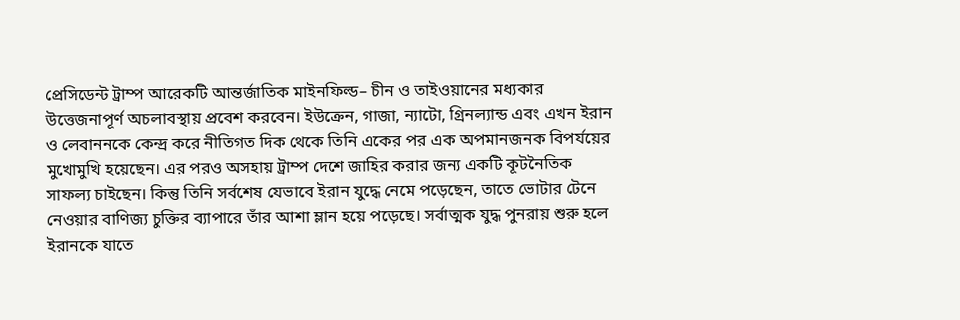প্রেসিডেন্ট ট্রাম্প আরেকটি আন্তর্জাতিক মাইনফিল্ড– চীন ও তাইওয়ানের মধ্যকার উত্তেজনাপূর্ণ অচলাবস্থায় প্রবেশ করবেন। ইউক্রেন, গাজা, ন্যাটো, গ্রিনল্যান্ড এবং এখন ইরান ও লেবাননকে কেন্দ্র করে নীতিগত দিক থেকে তিনি একের পর এক অপমানজনক বিপর্যয়ের মুখোমুখি হয়েছেন। এর পরও অসহায় ট্রাম্প দেশে জাহির করার জন্য একটি কূটনৈতিক সাফল্য চাইছেন। কিন্তু তিনি সর্বশেষ যেভাবে ইরান যুদ্ধে নেমে পড়েছেন, তাতে ভোটার টেনে নেওয়ার বাণিজ্য চুক্তির ব্যাপারে তাঁর আশা ম্লান হয়ে পড়েছে। সর্বাত্মক যুদ্ধ পুনরায় শুরু হলে ইরানকে যাতে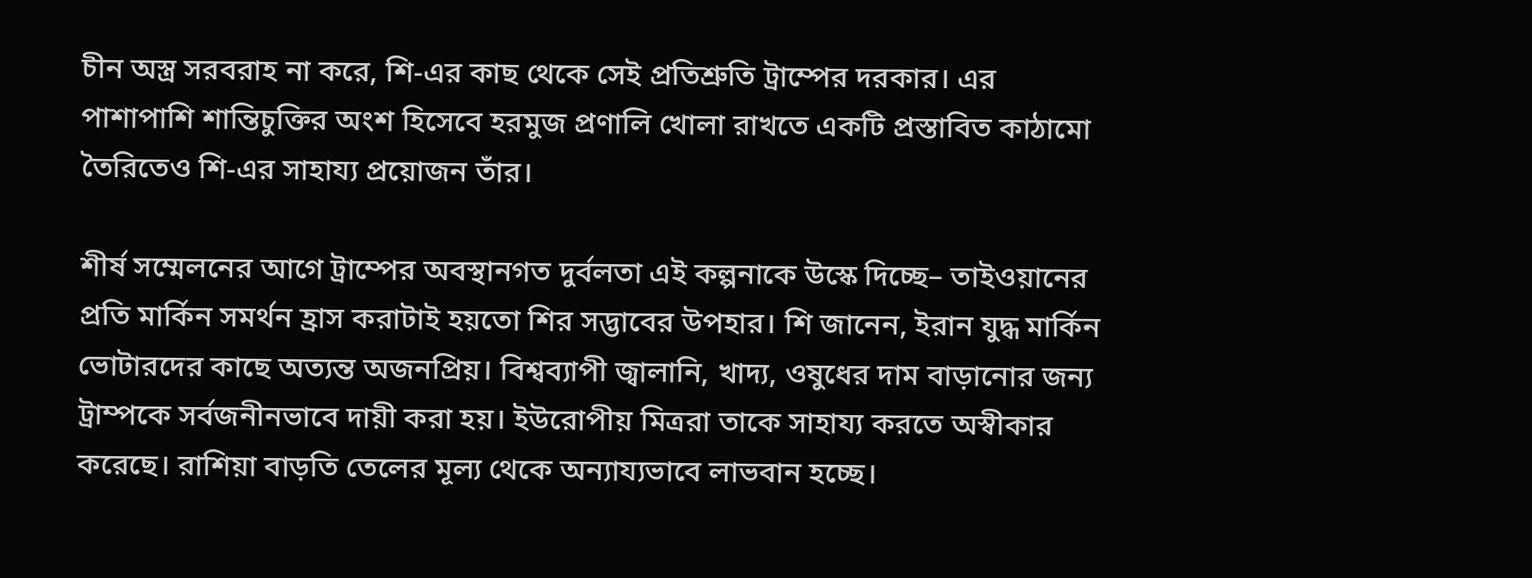চীন অস্ত্র সরবরাহ না করে, শি-এর কাছ থেকে সেই প্রতিশ্রুতি ট্রাম্পের দরকার। এর পাশাপাশি শান্তিচুক্তির অংশ হিসেবে হরমুজ প্রণালি খোলা রাখতে একটি প্রস্তাবিত কাঠামো তৈরিতেও শি-এর সাহায্য প্রয়োজন তাঁর।

শীর্ষ সম্মেলনের আগে ট্রাম্পের অবস্থানগত দুর্বলতা এই কল্পনাকে উস্কে দিচ্ছে– তাইওয়ানের প্রতি মার্কিন সমর্থন হ্রাস করাটাই হয়তো শির সদ্ভাবের উপহার। শি জানেন, ইরান যুদ্ধ মার্কিন ভোটারদের কাছে অত্যন্ত অজনপ্রিয়। বিশ্বব্যাপী জ্বালানি, খাদ্য, ওষুধের দাম বাড়ানোর জন্য ট্রাম্পকে সর্বজনীনভাবে দায়ী করা হয়। ইউরোপীয় মিত্ররা তাকে সাহায্য করতে অস্বীকার করেছে। রাশিয়া বাড়তি তেলের মূল্য থেকে অন্যায্যভাবে লাভবান হচ্ছে।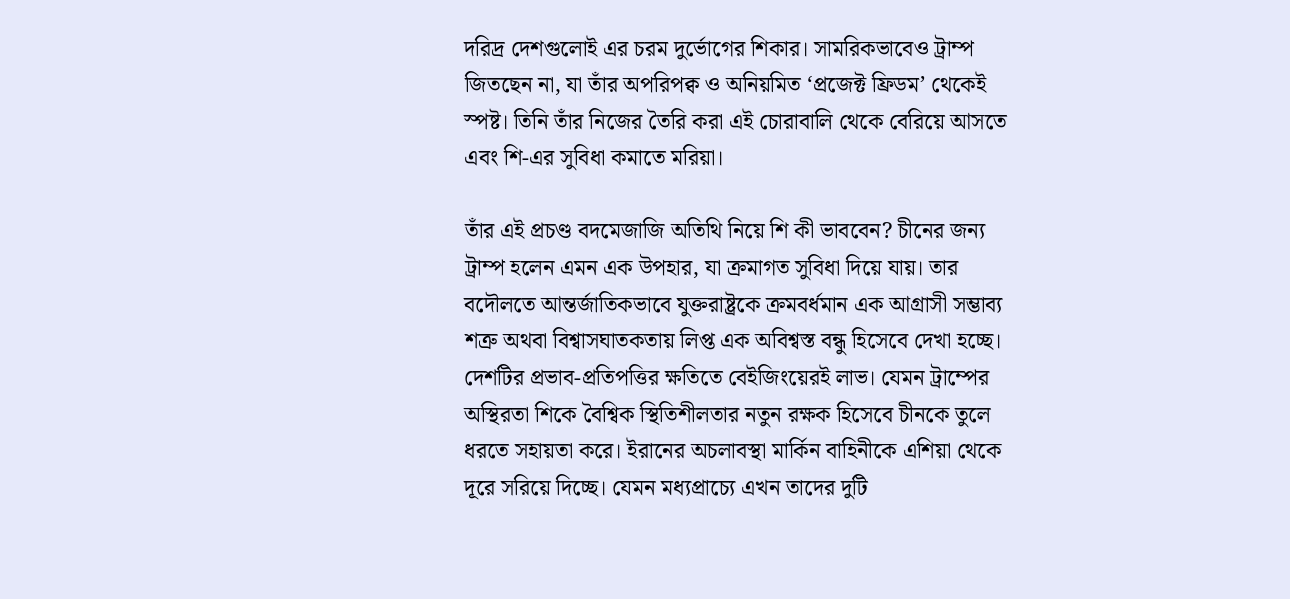দরিদ্র দেশগুলোই এর চরম দুর্ভোগের শিকার। সামরিকভাবেও ট্রাম্প জিতছেন না, যা তাঁর অপরিপক্ব ও অনিয়মিত ‘প্রজেক্ট ফ্রিডম’ থেকেই স্পষ্ট। তিনি তাঁর নিজের তৈরি করা এই চোরাবালি থেকে বেরিয়ে আসতে এবং শি-এর সুবিধা কমাতে মরিয়া।

তাঁর এই প্রচণ্ড বদমেজাজি অতিথি নিয়ে শি কী ভাববেন? চীনের জন্য ট্রাম্প হলেন এমন এক উপহার, যা ক্রমাগত সুবিধা দিয়ে যায়। তার বদৌলতে আন্তর্জাতিকভাবে যুক্তরাষ্ট্রকে ক্রমবর্ধমান এক আগ্রাসী সম্ভাব্য শত্রু অথবা বিশ্বাসঘাতকতায় লিপ্ত এক অবিশ্বস্ত বন্ধু হিসেবে দেখা হচ্ছে। দেশটির প্রভাব-প্রতিপত্তির ক্ষতিতে বেইজিংয়েরই লাভ। যেমন ট্রাম্পের অস্থিরতা শিকে বৈশ্বিক স্থিতিশীলতার নতুন রক্ষক হিসেবে চীনকে তুলে ধরতে সহায়তা করে। ইরানের অচলাবস্থা মার্কিন বাহিনীকে এশিয়া থেকে দূরে সরিয়ে দিচ্ছে। যেমন মধ্যপ্রাচ্যে এখন তাদের দুটি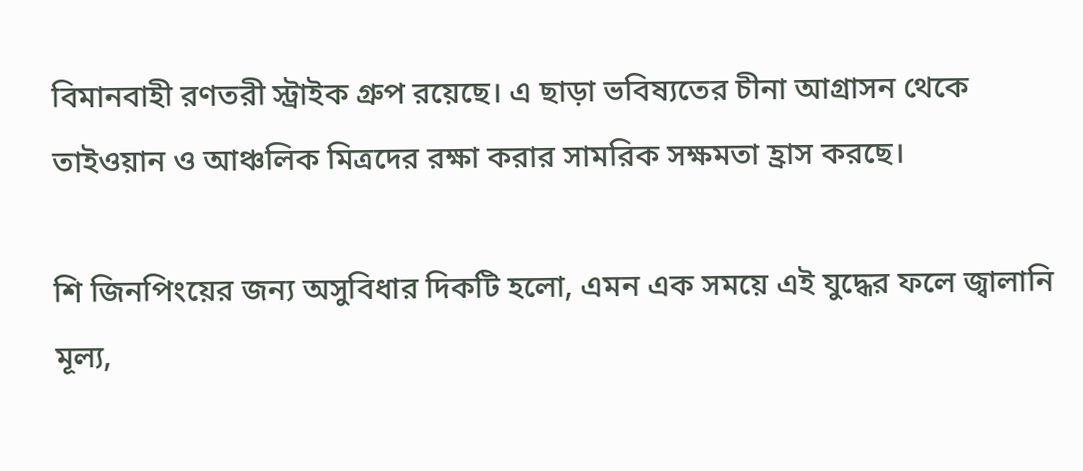বিমানবাহী রণতরী স্ট্রাইক গ্রুপ রয়েছে। এ ছাড়া ভবিষ্যতের চীনা আগ্রাসন থেকে তাইওয়ান ও আঞ্চলিক মিত্রদের রক্ষা করার সামরিক সক্ষমতা হ্রাস করছে।

শি জিনপিংয়ের জন্য অসুবিধার দিকটি হলো, এমন এক সময়ে এই যুদ্ধের ফলে জ্বালানি মূল্য,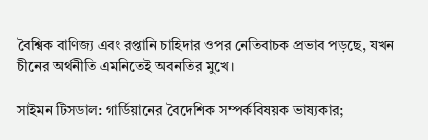বৈশ্বিক বাণিজ্য এবং রপ্তানি চাহিদার ওপর নেতিবাচক প্রভাব পড়ছে, যখন চীনের অর্থনীতি এমনিতেই অবনতির মুখে।

সাইমন টিসডাল: গার্ডিয়ানের বৈদেশিক সম্পর্কবিষয়ক ভাষ্যকার;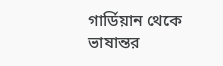গার্ডিয়ান থেকে
ভাষান্তর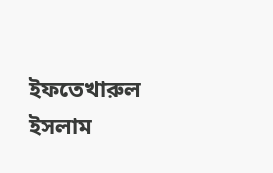ইফতেখারুল ইসলাম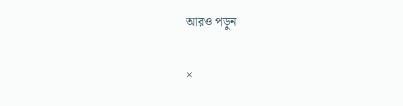আরও পড়ুন

×